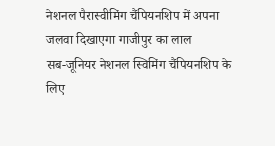नेशनल पैरास्वीमिंग चैंपियनशिप में अपना जलवा दिखाएगा गाजीपुर का लाल
सब-जूनियर नेशनल स्विमिंग चैंपियनशिप के लिए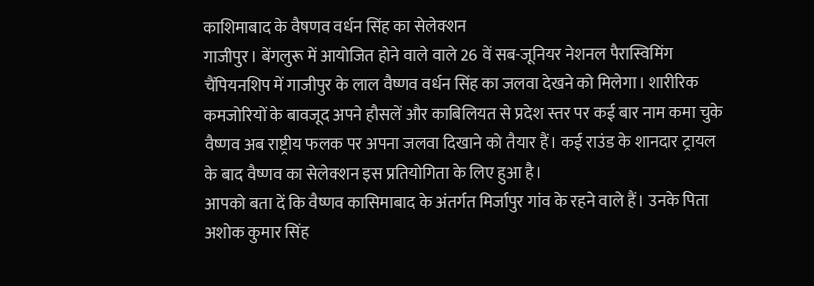काशिमाबाद के वैषणव वर्धन सिंह का सेलेक्शन
गाजीपुर। बेंगलुरू में आयोजित होने वाले वाले 26 वें सब-जूनियर नेशनल पैरास्विमिंग चैंपियनशिप में गाजीपुर के लाल वैष्णव वर्धन सिंह का जलवा देखने को मिलेगा। शारीरिक कमजोरियों के बावजूद अपने हौसलें और काबिलियत से प्रदेश स्तर पर कई बार नाम कमा चुके वैष्णव अब राष्ट्रीय फलक पर अपना जलवा दिखाने को तैयार हैं। कई राउंड के शानदार ट्रायल के बाद वैष्णव का सेलेक्शन इस प्रतियोगिता के लिए हुआ है।
आपको बता दें कि वैष्णव कासिमाबाद के अंतर्गत मिर्जापुर गांव के रहने वाले हैं। उनके पिता अशोक कुमार सिंह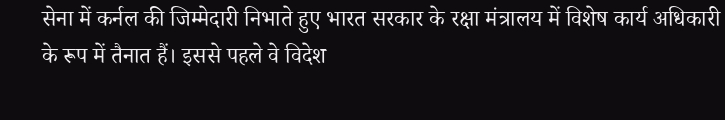सेना में कर्नल की जिम्मेदारी निभाते हुए भारत सरकार के रक्षा मंत्रालय में विशेष कार्य अधिकारी के रूप में तैनात हैं। इससे पहले वे विदेश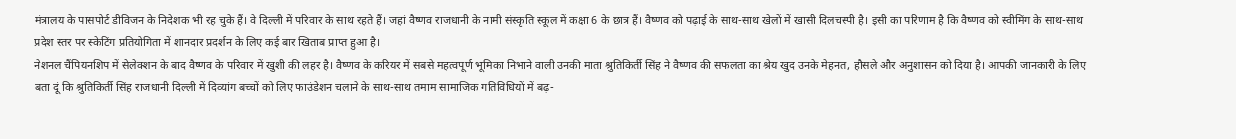मंत्रालय के पासपोर्ट डीविजन के निदेशक भी रह चुके हैं। वे दिल्ली में परिवार के साथ रहते हैं। जहां वैष्णव राजधानी के नामी संस्कृति स्कूल में कक्षा 6 के छात्र हैं। वैष्णव को पढ़ाई के साथ-साथ खेलों में खासी दिलचस्पी है। इसी का परिणाम है कि वैष्णव को स्वीमिंग के साथ-साथ प्रदेश स्तर पर स्केटिंग प्रतियोगिता में शानदार प्रदर्शन के लिए कई बार खिताब प्राप्त हुआ है।
नेशनल चैंपियनशिप में सेलेक्शन के बाद वैष्णव के परिवार में खुशी की लहर है। वैष्णव के करियर में सबसे महत्वपूर्ण भूमिका निभाने वाली उनकी माता श्रुतिकिर्ती सिंह ने वैष्णव की सफलता का श्रेय खुद उनके मेहनत, हौसले और अनुशासन को दिया है। आपकी जानकारी के लिए बता दूं कि श्रुतिकिर्ती सिंह राजधानी दिल्ली में दिव्यांग बच्चों को लिए फाउंडेशन चलाने के साथ-साथ तमाम सामाजिक गतिविधियों में बढ़-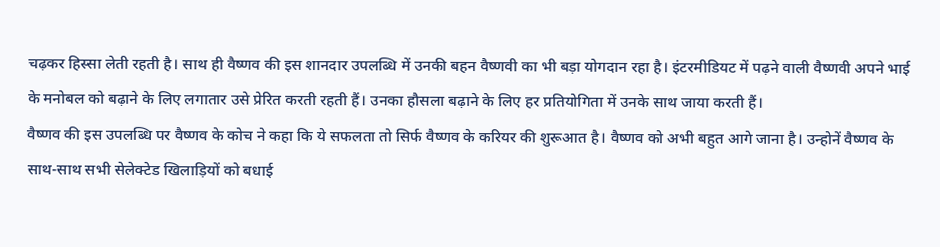चढ़कर हिस्सा लेती रहती है। साथ ही वैष्णव की इस शानदार उपलब्धि में उनकी बहन वैष्णवी का भी बड़ा योगदान रहा है। इंटरमीडियट में पढ़ने वाली वैष्णवी अपने भाई के मनोबल को बढ़ाने के लिए लगातार उसे प्रेरित करती रहती हैं। उनका हौसला बढ़ाने के लिए हर प्रतियोगिता में उनके साथ जाया करती हैं।
वैष्णव की इस उपलब्धि पर वैष्णव के कोच ने कहा कि ये सफलता तो सिर्फ वैष्णव के करियर की शुरूआत है। वैष्णव को अभी बहुत आगे जाना है। उन्होनें वैष्णव के साथ-साथ सभी सेलेक्टेड खिलाड़ियों को बधाई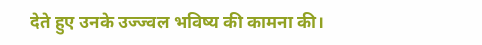देते हुए उनके उज्ज्वल भविष्य की कामना की।